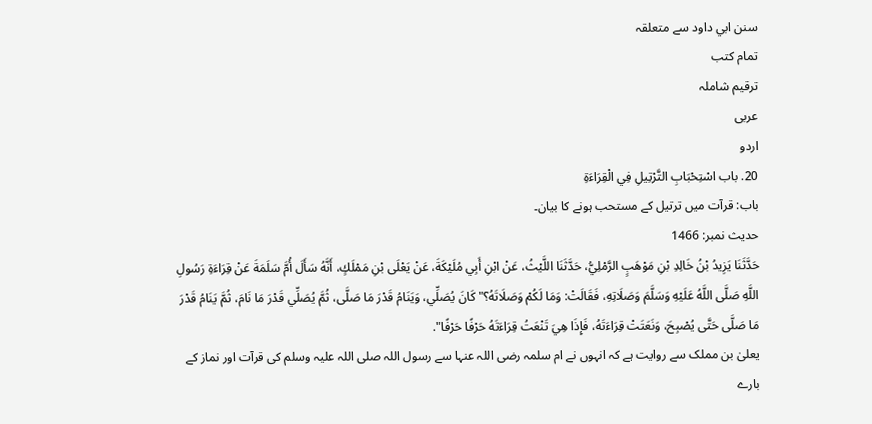سنن ابي داود سے متعلقہ
تمام کتب
ترقیم شاملہ
عربی
اردو
20. باب اسْتِحْبَابِ التَّرْتِيلِ فِي الْقِرَاءَةِ
باب: قرآت میں ترتیل کے مستحب ہونے کا بیان۔
حدیث نمبر: 1466
حَدَّثَنَا يَزِيدُ بْنُ خَالِدِ بْنِ مَوْهَبٍ الرَّمْلِيُّ، حَدَّثَنَا اللَّيْثُ، عَنْ ابْنِ أَبِي مُلَيْكَةَ، عَنْ يَعْلَى بْنِ مَمْلَكٍ، أَنَّهُ سَأَلَ أُمَّ سَلَمَةَ عَنْ قِرَاءَةِ رَسُولِ اللَّهِ صَلَّى اللَّهُ عَلَيْهِ وَسَلَّمَ وَصَلَاتِهِ، فَقَالَتْ: وَمَا لَكُمْ وَصَلَاتَهُ؟" كَانَ يُصَلِّي، وَيَنَامُ قَدْرَ مَا صَلَّى، ثُمَّ يُصَلِّي قَدْرَ مَا نَامَ، ثُمَّ يَنَامُ قَدْرَ مَا صَلَّى حَتَّى يُصْبِحَ، وَنَعَتَتْ قِرَاءَتَهُ، فَإِذَا هِيَ تَنْعَتُ قِرَاءَتَهُ حَرْفًا حَرْفًا".
یعلیٰ بن مملک سے روایت ہے کہ انہوں نے ام سلمہ رضی اللہ عنہا سے رسول اللہ صلی اللہ علیہ وسلم کی قرآت اور نماز کے بارے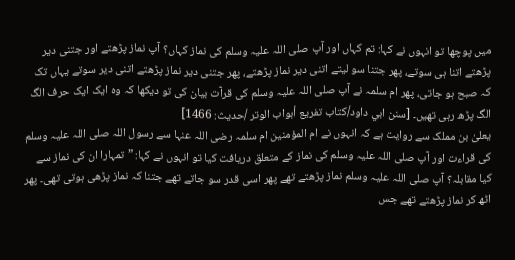میں پوچھا تو انہوں نے کہا: تم کہاں اور آپ صلی اللہ علیہ وسلم کی نماز کہاں؟ آپ نماز پڑھتے اور جتنی دیر پڑھتے اتنا ہی سوتے، پھر جتنا سو لیتے اتنی دیر نماز پڑھتے، پھر جتنی دیر نماز پڑھتے اتنی دیر سوتے یہاں تک کہ صبح ہو جاتی، پھر ام سلمہ نے آپ صلی اللہ علیہ وسلم کی قرآت بیان کی تو دیکھا کہ وہ ایک ایک حرف الگ الگ پڑھ رہی تھیں۔ [سنن ابي داود/كتاب تفريع أبواب الوتر /حدیث: 1466]
یعلیٰ بن مملک سے روایت ہے کہ انہوں نے ام المؤمنین ام سلمہ رضی اللہ عنہا سے رسول اللہ صلی اللہ علیہ وسلم کی قراءت اور آپ صلی اللہ علیہ وسلم کی نماز کے متعلق دریافت کیا تو انہوں نے کہا: ”تمہارا ان کی نماز سے کیا مقابلہ؟ آپ صلی اللہ علیہ وسلم نماز پڑھتے تھے پھر اسی قدر سو جاتے تھے جتنا کہ نماز پڑھی ہوتی تھی۔ پھر اٹھ کر نماز پڑھتے تھے جس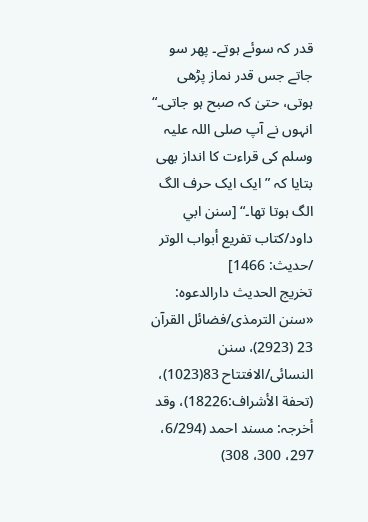قدر کہ سوئے ہوتے۔ پھر سو جاتے جس قدر نماز پڑھی ہوتی، حتیٰ کہ صبح ہو جاتی۔“ انہوں نے آپ صلی اللہ علیہ وسلم کی قراءت کا انداز بھی بتایا کہ ”ایک ایک حرف الگ الگ ہوتا تھا۔“ [سنن ابي داود/كتاب تفريع أبواب الوتر /حدیث: 1466]
تخریج الحدیث دارالدعوہ: «سنن الترمذی/فضائل القرآن 23 (2923)، سنن النسائی/الافتتاح 83(1023)، (تحفة الأشراف:18226)، وقد أخرجہ: مسند احمد (6/294، 297، 300، 308)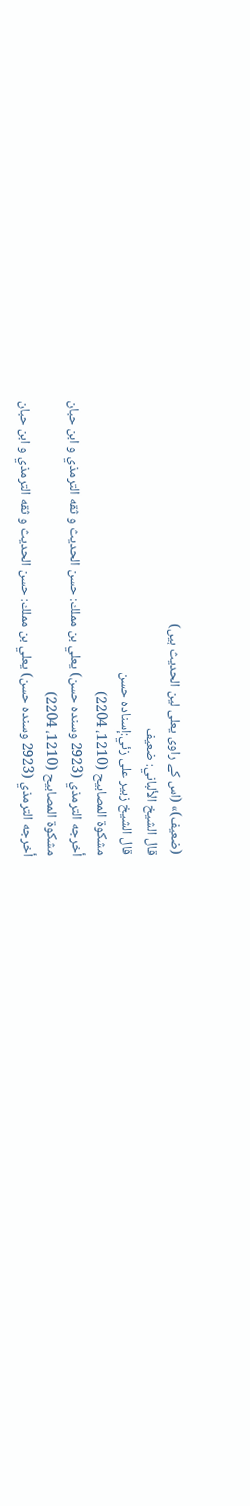(ضعیف)» (اس کے راوی یعلی لین الحدیث ہیں)
قال الشيخ الألباني: ضعيف
قال الشيخ زبير على زئي:إسناده حسن
مشكوة المصابيح (1210، 2204)
أخرجه الترمذي (2923 وسنده حسن) يعلي بن مملك: حسن الحديث و ثقه الترمذي و ابن حبان
مشكوة المصابيح (1210، 2204)
أخرجه الترمذي (2923 وسنده حسن) يعلي بن مملك: حسن الحديث و ثقه الترمذي و ابن حبان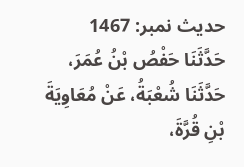حدیث نمبر: 1467
حَدَّثَنَا حَفْصُ بْنُ عُمَرَ، حَدَّثَنَا شُعْبَةُ، عَنْ مُعَاوِيَةَ بْنِ قُرَّةَ،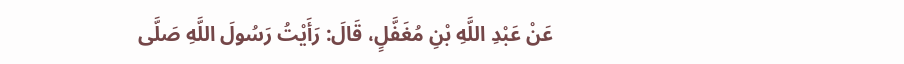عَنْ عَبْدِ اللَّهِ بْنِ مُغَفَّلٍ، قَالَ: رَأَيْتُ رَسُولَ اللَّهِ صَلَّى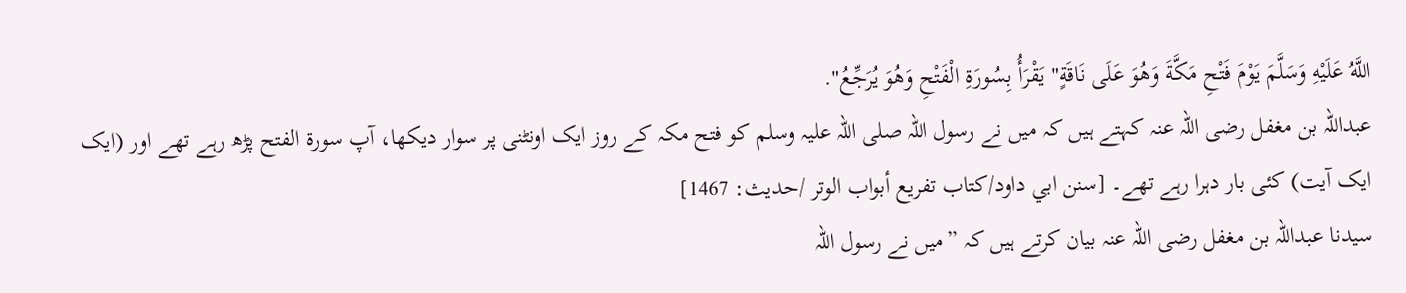اللَّهُ عَلَيْهِ وَسَلَّمَ يَوْمَ فَتْحِ مَكَّةَ وَهُوَ عَلَى نَاقَةٍ" يَقْرَأُ بِسُورَةِ الْفَتْحِ وَهُوَ يُرَجِّعُ".
عبداللہ بن مغفل رضی اللہ عنہ کہتے ہیں کہ میں نے رسول اللہ صلی اللہ علیہ وسلم کو فتح مکہ کے روز ایک اونٹنی پر سوار دیکھا، آپ سورۃ الفتح پڑھ رہے تھے اور (ایک ایک آیت) کئی بار دہرا رہے تھے۔ [سنن ابي داود/كتاب تفريع أبواب الوتر /حدیث: 1467]
سیدنا عبداللہ بن مغفل رضی اللہ عنہ بیان کرتے ہیں کہ ”میں نے رسول اللہ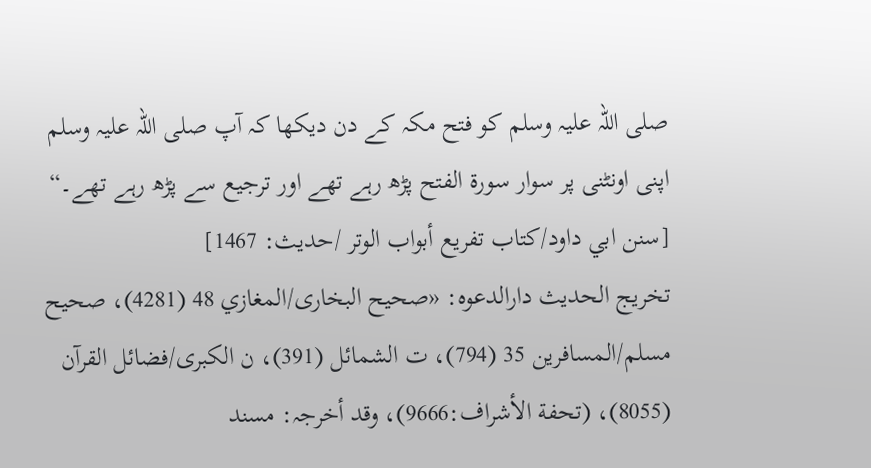صلی اللہ علیہ وسلم کو فتح مکہ کے دن دیکھا کہ آپ صلی اللہ علیہ وسلم اپنی اونٹنی پر سوار سورۃ الفتح پڑھ رہے تھے اور ترجیع سے پڑھ رہے تھے۔“ [سنن ابي داود/كتاب تفريع أبواب الوتر /حدیث: 1467]
تخریج الحدیث دارالدعوہ: «صحیح البخاری/المغازي 48 (4281)، صحیح مسلم/المسافرین 35 (794)، ت الشمائل (391)، ن الکبری/فضائل القرآن (8055)، (تحفة الأشراف:9666)، وقد أخرجہ: مسند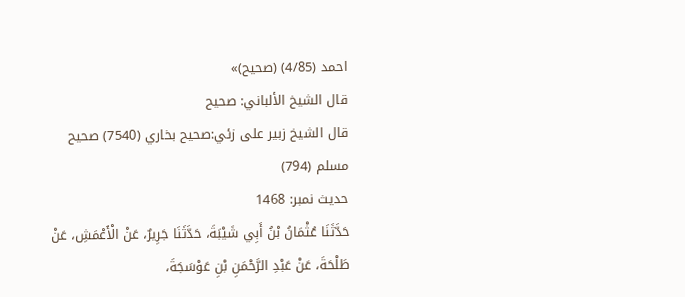احمد (4/85) (صحیح)»
قال الشيخ الألباني: صحيح
قال الشيخ زبير على زئي:صحيح بخاري (7540) صحيح مسلم (794)
حدیث نمبر: 1468
حَدَّثَنَا عُثْمَانُ بْنُ أَبِي شَيْبَةَ، حَدَّثَنَا جَرِيرٌ، عَنْ الْأَعْمَشِ، عَنْ طَلْحَةَ، عَنْ عَبْدِ الرَّحْمَنِ بْنِ عَوْسَجَةَ،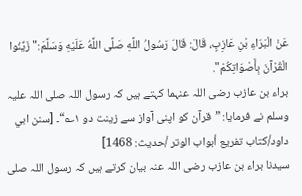عَنْ الْبَرَاءِ بْنِ عَازِبٍ، قَالَ: قَالَ رَسُولُ اللَّهِ صَلَّى اللَّهُ عَلَيْهِ وَسَلَّمَ:" زَيِّنُوا الْقُرْآنَ بِأَصْوَاتِكُمْ".
براء بن عازب رضی اللہ عنہما کہتے ہیں کہ رسول اللہ صلی اللہ علیہ وسلم نے فرمایا: ”قرآن کو اپنی آواز سے زینت دو ۱؎“۔ [سنن ابي داود/كتاب تفريع أبواب الوتر /حدیث: 1468]
سیدنا براء بن عازب رضی اللہ عنہ بیان کرتے ہیں کہ رسول اللہ صلی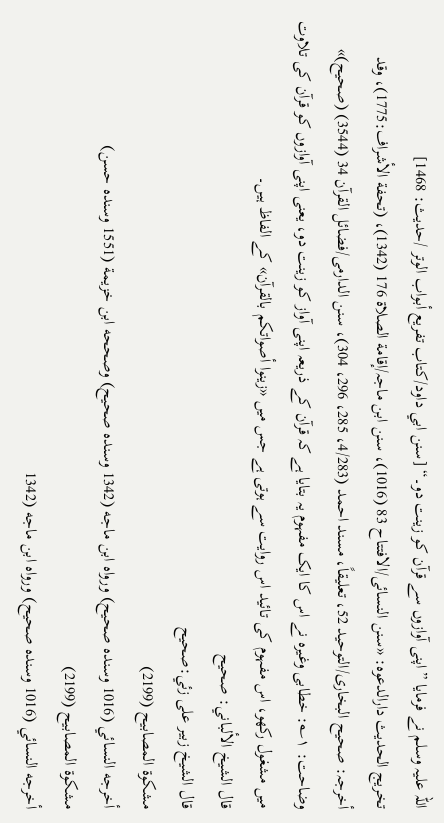اللہ علیہ وسلم نے فرمایا ”اپنی آوازوں سے قرآن کو زینت دو۔“ [سنن ابي داود/كتاب تفريع أبواب الوتر /حدیث: 1468]
تخریج الحدیث دارالدعوہ: «سنن النسائی/الافتتاح 83 (1016)، سنن ابن ماجہ/إقامة الصلاة 176 (1342)، (تحفة الأشراف:1775)، وقد أخرجہ: صحیح البخاری/التوحید 52، تعلیقاً، مسند احمد (4/283، 285، 296، 304)، سنن الدارمی/فضائل القرآن 34 (3544) (صحیح)»
وضاحت: ۱؎: خطابی وغیرہ نے اس کا ایک مفہوم یہ بتایا ہے کہ قرآن کے ذریعہ اپنی آواز کو زینت دو، یعنی اپنی آوازوں کو قرآن کی تلاوت میں مشغول رکھو، اس مفہوم کی تائید اس روایت سے ہوتی ہے جس میں «زينوا أصواتكم بالقرآن» کے الفاظ ہیں۔
قال الشيخ الألباني: صحيح
قال الشيخ زبير على زئي:صحيح
مشكوة المصابيح (2199)
أخرجه النسائي (1016 وسنده صحيح) ورواه ابن ماجه (1342 وسنده صحيح) وصححه ابن خزيمة (1551 وسنده حسن)
مشكوة المصابيح (2199)
أخرجه النسائي (1016 وسنده صحيح) ورواه ابن ماجه (1342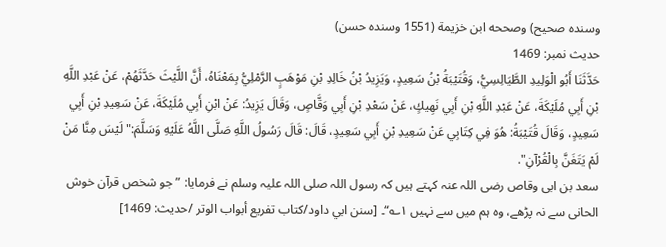وسنده صحيح) وصححه ابن خزيمة (1551 وسنده حسن)
حدیث نمبر: 1469
حَدَّثَنَا أَبُو الْوَلِيدِ الطَّيَالِسِيُّ، وَقُتَيْبَةُ بْنُ سَعِيدٍ، وَيَزِيدُ بْنُ خَالِدِ بْنِ مَوْهَبٍ الرَّمْلِيُّ بِمَعْنَاهُ، أَنَّ اللَّيْثَ حَدَّثَهُمْ، عَنْ عَبْدِ اللَّهِ بْنِ أَبِي مُلَيْكَةَ، عَنْ عَبْدِ اللَّهِ بْنِ أَبِي نَهِيكٍ، عَنْ سَعْدِ بْنِ أَبِي وَقَّاصٍ، وَقَالَ يَزِيدُ: عَنْ ابْنِ أَبِي مُلَيْكَةَ، عَنْ سَعِيدِ بْنِ أَبِي سَعِيدٍ، وَقَالَ قُتَيْبَةُ: هُوَ فِي كِتَابِي عَنْ سَعِيدِ بْنِ أَبِي سَعِيدٍ، قَالَ: قَالَ رَسُولُ اللَّهِ صَلَّى اللَّهُ عَلَيْهِ وَسَلَّمَ:" لَيْسَ مِنَّا مَنْ لَمْ يَتَغَنَّ بِالْقُرْآنِ".
سعد بن ابی وقاص رضی اللہ عنہ کہتے ہیں کہ رسول اللہ صلی اللہ علیہ وسلم نے فرمایا: ”جو شخص قرآن خوش الحانی سے نہ پڑھے، وہ ہم میں سے نہیں ۱؎“۔ [سنن ابي داود/كتاب تفريع أبواب الوتر /حدیث: 1469]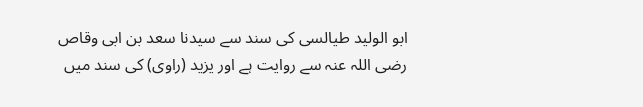ابو الولید طیالسی کی سند سے سیدنا سعد بن ابی وقاص رضی اللہ عنہ سے روایت ہے اور یزید (راوی) کی سند میں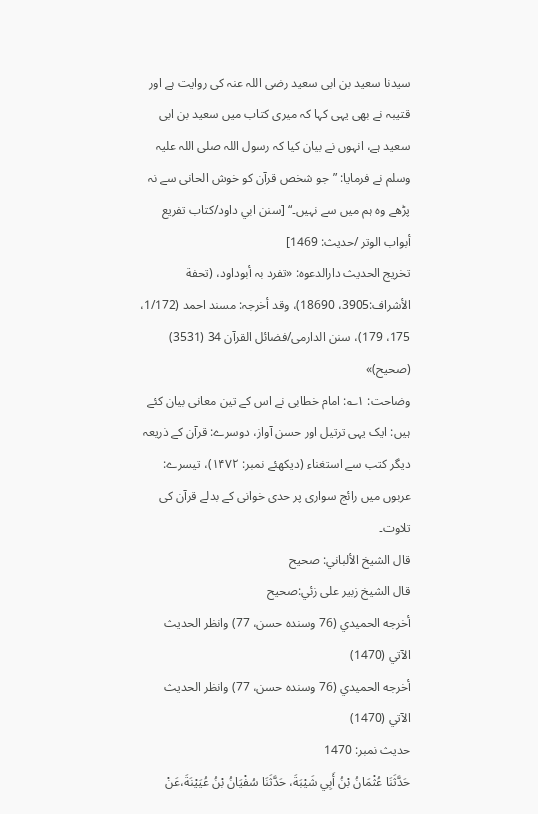سیدنا سعید بن ابی سعید رضی اللہ عنہ کی روایت ہے اور قتیبہ نے بھی یہی کہا کہ میری کتاب میں سعید بن ابی سعید ہے، انہوں نے بیان کیا کہ رسول اللہ صلی اللہ علیہ وسلم نے فرمایا: ”جو شخص قرآن کو خوش الحانی سے نہ پڑھے وہ ہم میں سے نہیں۔“ [سنن ابي داود/كتاب تفريع أبواب الوتر /حدیث: 1469]
تخریج الحدیث دارالدعوہ: «تفرد بہ أبوداود، (تحفة الأشراف:3905، 18690)، وقد أخرجہ: مسند احمد (1/172، 175، 179)، سنن الدارمی/فضائل القرآن 34 (3531) (صحیح)»
وضاحت: ۱؎: امام خطابی نے اس کے تین معانی بیان کئے ہیں: ایک یہی ترتیل اور حسن آواز، دوسرے: قرآن کے ذریعہ دیگر کتب سے استغناء (دیکھئے نمبر: ۱۴۷۲)، تیسرے: عربوں میں رائج سواری پر حدی خوانی کے بدلے قرآن کی تلاوت۔
قال الشيخ الألباني: صحيح
قال الشيخ زبير على زئي:صحيح
أخرجه الحميدي (76 وسنده حسن، 77) وانظر الحديث الآتي (1470)
أخرجه الحميدي (76 وسنده حسن، 77) وانظر الحديث الآتي (1470)
حدیث نمبر: 1470
حَدَّثَنَا عُثْمَانُ بْنُ أَبِي شَيْبَةَ، حَدَّثَنَا سُفْيَانُ بْنُ عُيَيْنَةَ،عَنْ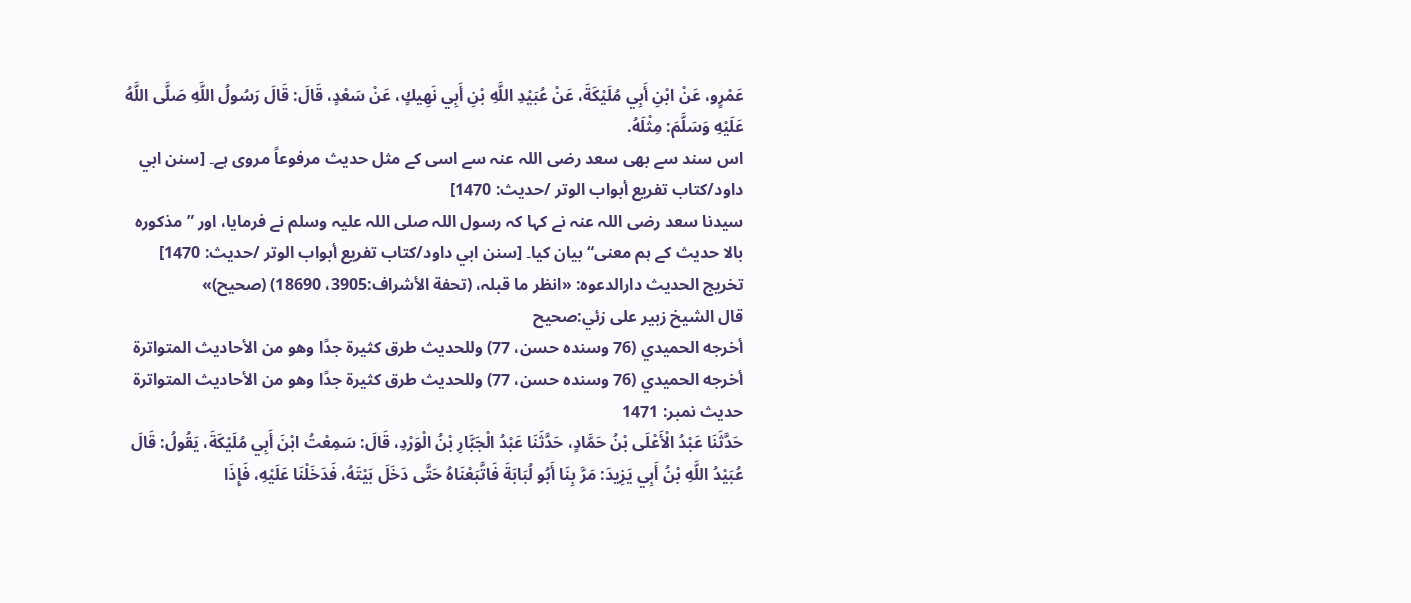عَمْرٍو، عَنْ ابْنِ أَبِي مُلَيْكَةَ، عَنْ عُبَيْدِ اللَّهِ بْنِ أَبِي نَهِيكٍ، عَنْ سَعْدٍ، قَالَ: قَالَ رَسُولُ اللَّهِ صَلَّى اللَّهُ عَلَيْهِ وَسَلَّمَ: مِثْلَهُ.
اس سند سے بھی سعد رضی اللہ عنہ سے اسی کے مثل حدیث مرفوعاً مروی ہے۔ [سنن ابي داود/كتاب تفريع أبواب الوتر /حدیث: 1470]
سیدنا سعد رضی اللہ عنہ نے کہا کہ رسول اللہ صلی اللہ علیہ وسلم نے فرمایا، اور ”مذکورہ بالا حدیث کے ہم معنی“ بیان کیا۔ [سنن ابي داود/كتاب تفريع أبواب الوتر /حدیث: 1470]
تخریج الحدیث دارالدعوہ: «انظر ما قبلہ، (تحفة الأشراف:3905، 18690) (صحیح)»
قال الشيخ زبير على زئي:صحيح
أخرجه الحميدي (76 وسنده حسن، 77) وللحديث طرق كثيرة جدًا وھو من الأحاديث المتواترة
أخرجه الحميدي (76 وسنده حسن، 77) وللحديث طرق كثيرة جدًا وھو من الأحاديث المتواترة
حدیث نمبر: 1471
حَدَّثَنَا عَبْدُ الْأَعْلَى بْنُ حَمَّادٍ، حَدَّثَنَا عَبْدُ الْجَبَّارِ بْنُ الْوَرْدِ، قَالَ: سَمِعْتُ ابْنَ أَبِي مُلَيْكَةَ، يَقُولُ: قَالَ عُبَيْدُ اللَّهِ بْنُ أَبِي يَزِيدَ: مَرَّ بِنَا أَبُو لُبَابَةَ فَاتَّبَعْنَاهُ حَتَّى دَخَلَ بَيْتَهُ، فَدَخَلْنَا عَلَيْهِ، فَإِذَا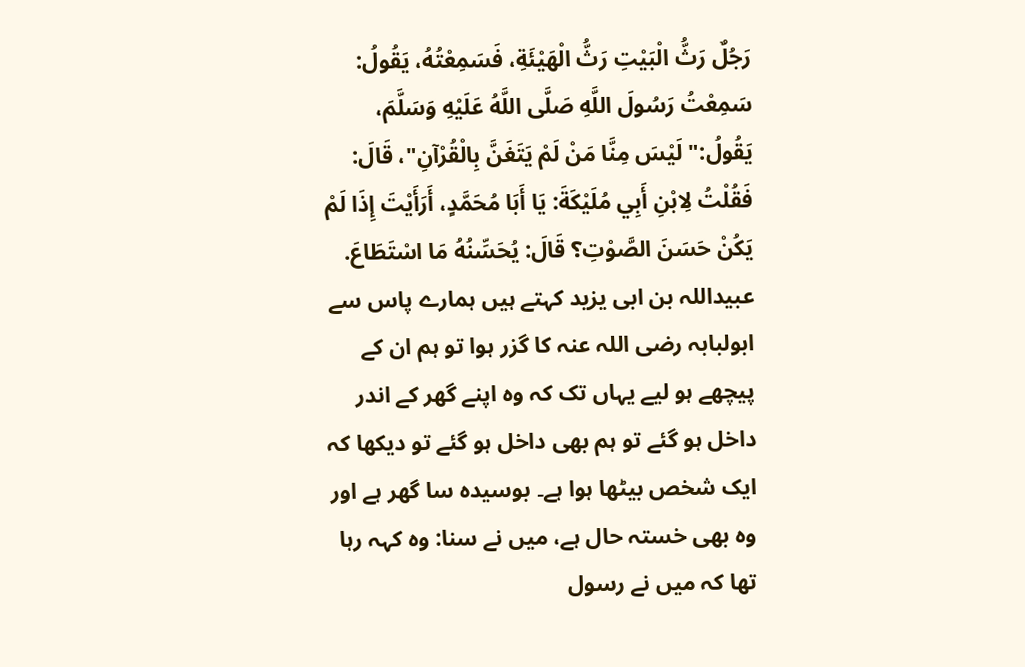رَجُلٌ رَثُّ الْبَيْتِ رَثُّ الْهَيْئَةِ، فَسَمِعْتُهُ، يَقُولُ: سَمِعْتُ رَسُولَ اللَّهِ صَلَّى اللَّهُ عَلَيْهِ وَسَلَّمَ، يَقُولُ:" لَيْسَ مِنَّا مَنْ لَمْ يَتَغَنَّ بِالْقُرْآنِ"، قَالَ: فَقُلْتُ لِابْنِ أَبِي مُلَيْكَةَ: يَا أَبَا مُحَمَّدٍ، أَرَأَيْتَ إِذَا لَمْ يَكُنْ حَسَنَ الصَّوْتِ؟ قَالَ: يُحَسِّنُهُ مَا اسْتَطَاعَ.
عبیداللہ بن ابی یزید کہتے ہیں ہمارے پاس سے ابولبابہ رضی اللہ عنہ کا گزر ہوا تو ہم ان کے پیچھے ہو لیے یہاں تک کہ وہ اپنے گھر کے اندر داخل ہو گئے تو ہم بھی داخل ہو گئے تو دیکھا کہ ایک شخص بیٹھا ہوا ہے۔ بوسیدہ سا گھر ہے اور وہ بھی خستہ حال ہے، میں نے سنا: وہ کہہ رہا تھا کہ میں نے رسول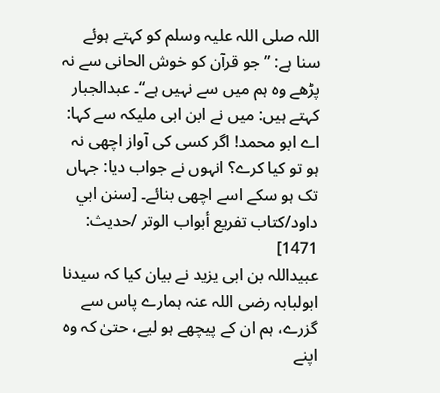اللہ صلی اللہ علیہ وسلم کو کہتے ہوئے سنا ہے: ”جو قرآن کو خوش الحانی سے نہ پڑھے وہ ہم میں سے نہیں ہے“۔ عبدالجبار کہتے ہیں: میں نے ابن ابی ملیکہ سے کہا: اے ابو محمد! اگر کسی کی آواز اچھی نہ ہو تو کیا کرے؟ انہوں نے جواب دیا: جہاں تک ہو سکے اسے اچھی بنائے۔ [سنن ابي داود/كتاب تفريع أبواب الوتر /حدیث: 1471]
عبیداللہ بن ابی یزید نے بیان کیا کہ سیدنا ابولبابہ رضی اللہ عنہ ہمارے پاس سے گزرے، ہم ان کے پیچھے ہو لیے، حتیٰ کہ وہ اپنے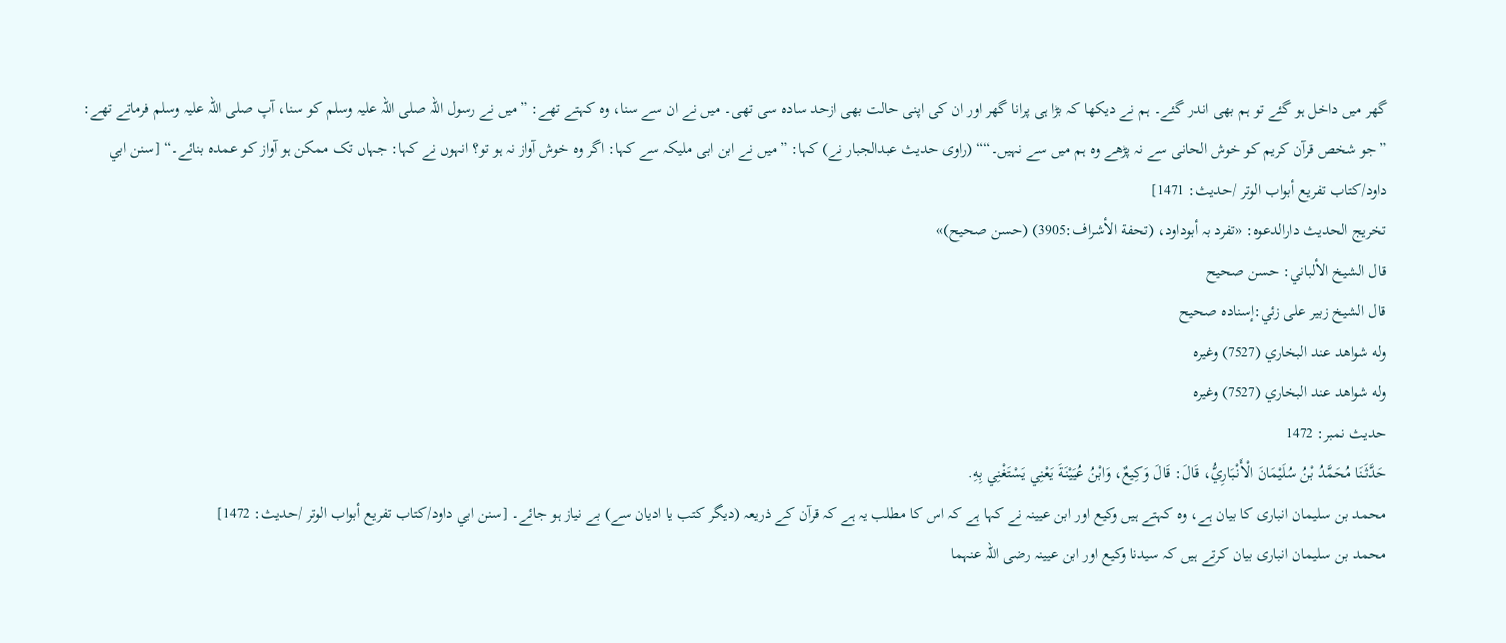گھر میں داخل ہو گئے تو ہم بھی اندر گئے۔ ہم نے دیکھا کہ بڑا ہی پرانا گھر اور ان کی اپنی حالت بھی ازحد سادہ سی تھی۔ میں نے ان سے سنا، وہ کہتے تھے: ”میں نے رسول اللہ صلی اللہ علیہ وسلم کو سنا، آپ صلی اللہ علیہ وسلم فرماتے تھے: ”جو شخص قرآن کریم کو خوش الحانی سے نہ پڑھے وہ ہم میں سے نہیں۔““ (راوی حدیث عبدالجبار نے) کہا: ”میں نے ابن ابی ملیکہ سے کہا: اگر وہ خوش آواز نہ ہو تو؟ انہوں نے کہا: جہاں تک ممکن ہو آواز کو عمدہ بنائے۔“ [سنن ابي داود/كتاب تفريع أبواب الوتر /حدیث: 1471]
تخریج الحدیث دارالدعوہ: «تفرد بہ أبوداود، (تحفة الأشراف:3905) (حسن صحیح)»
قال الشيخ الألباني: حسن صحيح
قال الشيخ زبير على زئي:إسناده صحيح
وله شواھد عند البخاري (7527) وغيره
وله شواھد عند البخاري (7527) وغيره
حدیث نمبر: 1472
حَدَّثَنَا مُحَمَّدُ بْنُ سُلَيْمَانَ الْأَنْبَارِيُّ، قَالَ: قَالَ وَكِيعٌ، وَابْنُ عُيَيْنَةَ يَعْنِي يَسْتَغْنِي بِهِ.
محمد بن سلیمان انباری کا بیان ہے، وہ کہتے ہیں وکیع اور ابن عیینہ نے کہا ہے کہ اس کا مطلب یہ ہے کہ قرآن کے ذریعہ (دیگر کتب یا ادیان سے) بے نیاز ہو جائے۔ [سنن ابي داود/كتاب تفريع أبواب الوتر /حدیث: 1472]
محمد بن سلیمان انباری بیان کرتے ہیں کہ سیدنا وکیع اور ابن عیینہ رضی اللہ عنہما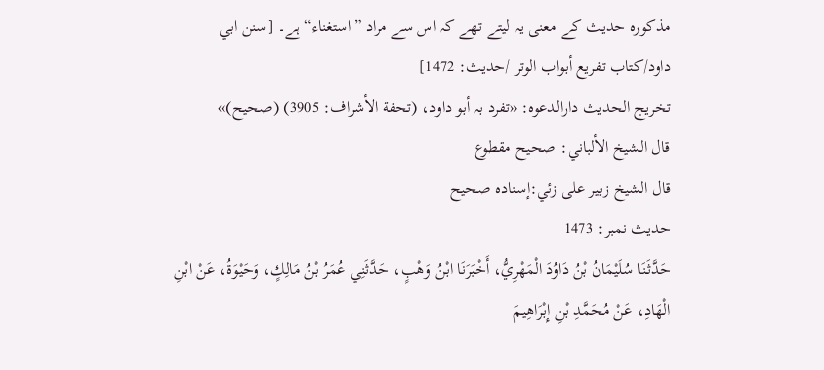مذکورہ حدیث کے معنی یہ لیتے تھے کہ اس سے مراد ”استغناء“ ہے۔ [سنن ابي داود/كتاب تفريع أبواب الوتر /حدیث: 1472]
تخریج الحدیث دارالدعوہ: «تفرد بہ أبو داود، (تحفة الأشراف: 3905) (صحیح)»
قال الشيخ الألباني: صحيح مقطوع
قال الشيخ زبير على زئي:إسناده صحيح
حدیث نمبر: 1473
حَدَّثَنَا سُلَيْمَانُ بْنُ دَاوُدَ الْمَهْرِيُّ، أَخْبَرَنَا ابْنُ وَهْبٍ، حَدَّثَنِي عُمَرُ بْنُ مَالِكٍ، وَحَيْوَةُ، عَنْ ابْنِ الْهَادِ، عَنْ مُحَمَّدِ بْنِ إِبْرَاهِيمَ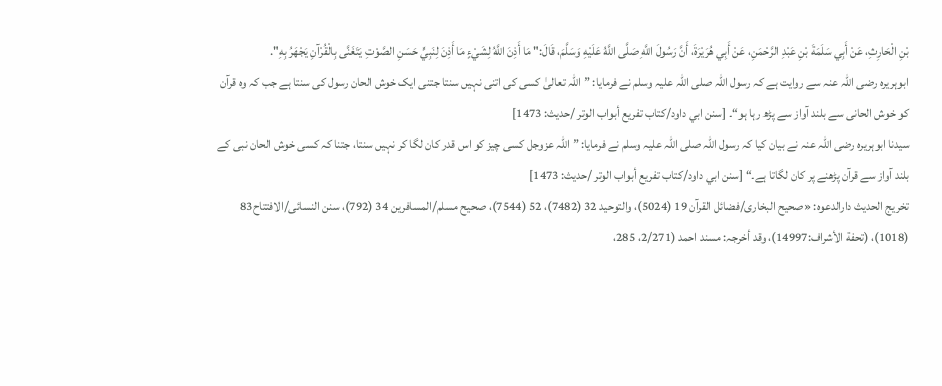بْنِ الْحَارِثِ، عَنْ أَبِي سَلَمَةَ بْنِ عَبْدِ الرَّحْمَنِ، عَنْ أَبِي هُرَيْرَةَ، أَنَّ رَسُولَ اللَّهِ صَلَّى اللَّهُ عَلَيْهِ وَسَلَّمَ، قَالَ:" مَا أَذِنَ اللَّهُ لِشَيْءٍ مَا أَذِنَ لِنَبِيٍّ حَسَنِ الصَّوْتِ يَتَغَنَّى بِالْقُرْآنِ يَجْهَرُ بِهِ".
ابوہریرہ رضی اللہ عنہ سے روایت ہے کہ رسول اللہ صلی اللہ علیہ وسلم نے فرمایا: ”اللہ تعالیٰ کسی کی اتنی نہیں سنتا جتنی ایک خوش الحان رسول کی سنتا ہے جب کہ وہ قرآن کو خوش الحانی سے بلند آواز سے پڑھ رہا ہو“۔ [سنن ابي داود/كتاب تفريع أبواب الوتر /حدیث: 1473]
سیدنا ابوہریرہ رضی اللہ عنہ نے بیان کیا کہ رسول اللہ صلی اللہ علیہ وسلم نے فرمایا: ”اللہ عزوجل کسی چیز کو اس قدر کان لگا کر نہیں سنتا، جتنا کہ کسی خوش الحان نبی کے بلند آواز سے قرآن پڑھنے پر کان لگاتا ہے۔“ [سنن ابي داود/كتاب تفريع أبواب الوتر /حدیث: 1473]
تخریج الحدیث دارالدعوہ: «صحیح البخاری/فضائل القرآن 19 (5024)، والتوحید 32 (7482)، 52 (7544)، صحیح مسلم/المسافرین 34 (792)، سنن النسائی/الافتتاح83 (1018)، (تحفة الأشراف:14997)، وقد أخرجہ: مسند احمد (2/271، 285،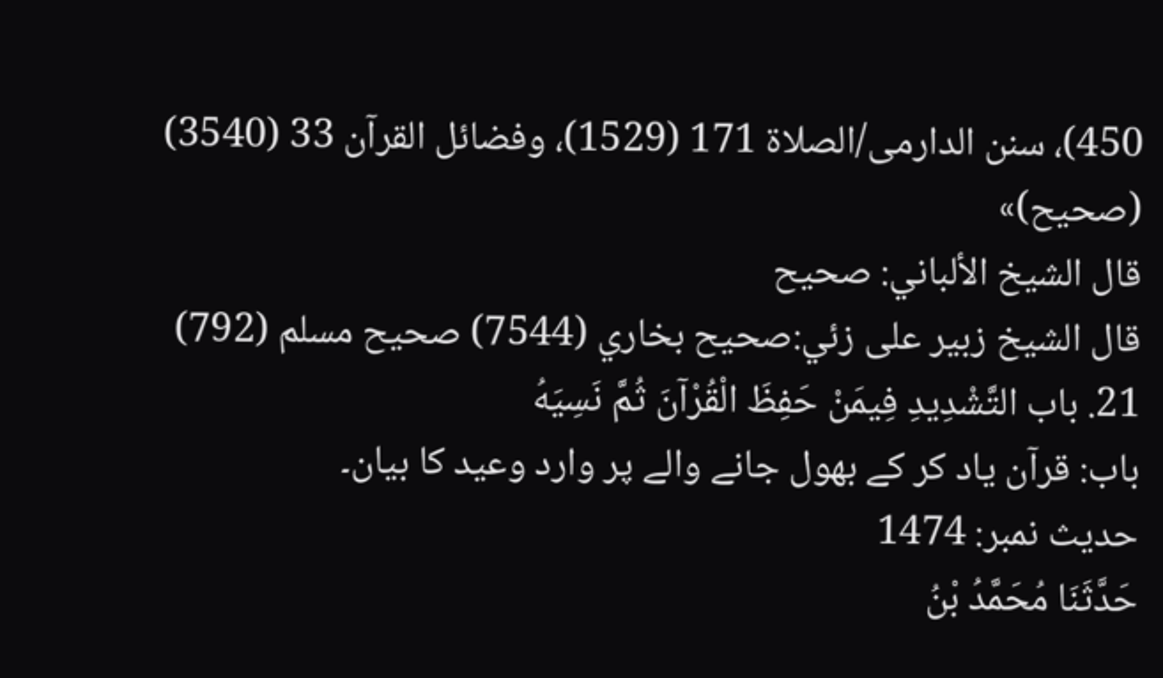450)، سنن الدارمی/الصلاة 171 (1529)، وفضائل القرآن 33 (3540) (صحیح)»
قال الشيخ الألباني: صحيح
قال الشيخ زبير على زئي:صحيح بخاري (7544) صحيح مسلم (792)
21. باب التَّشْدِيدِ فِيمَنْ حَفِظَ الْقُرْآنَ ثُمَّ نَسِيَهُ
باب: قرآن یاد کر کے بھول جانے والے پر وارد وعید کا بیان۔
حدیث نمبر: 1474
حَدَّثَنَا مُحَمَّدُ بْنُ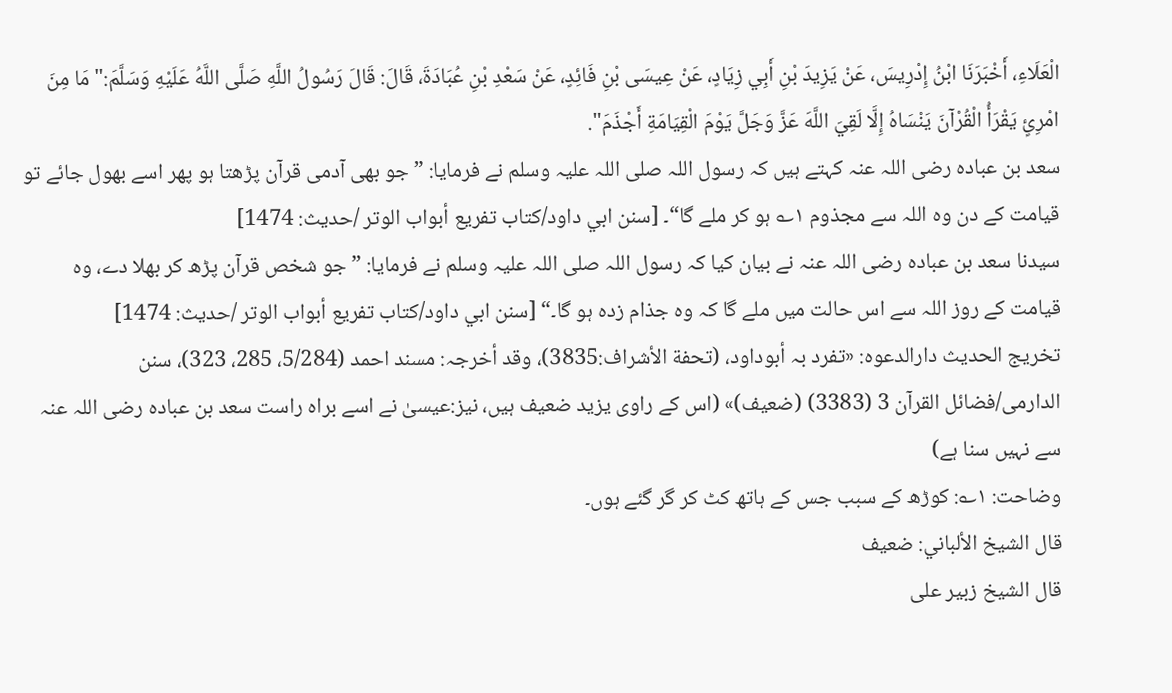الْعَلَاءِ، أَخْبَرَنَا ابْنُ إِدْرِيسَ، عَنْ يَزِيدَ بْنِ أَبِي زِيَادٍ، عَنْ عِيسَى بْنِ فَائِدٍ، عَنْ سَعْدِ بْنِ عُبَادَةَ، قَالَ: قَالَ رَسُولُ اللَّهِ صَلَّى اللَّهُ عَلَيْهِ وَسَلَّمَ:" مَا مِنَ امْرِئٍ يَقْرَأُ الْقُرْآنَ يَنْسَاهُ إِلَّا لَقِيَ اللَّهَ عَزَّ وَجَلَّ يَوْمَ الْقِيَامَةِ أَجْذَمَ".
سعد بن عبادہ رضی اللہ عنہ کہتے ہیں کہ رسول اللہ صلی اللہ علیہ وسلم نے فرمایا: ”جو بھی آدمی قرآن پڑھتا ہو پھر اسے بھول جائے تو قیامت کے دن وہ اللہ سے مجذوم ۱؎ ہو کر ملے گا“۔ [سنن ابي داود/كتاب تفريع أبواب الوتر /حدیث: 1474]
سیدنا سعد بن عبادہ رضی اللہ عنہ نے بیان کیا کہ رسول اللہ صلی اللہ علیہ وسلم نے فرمایا: ”جو شخص قرآن پڑھ کر بھلا دے، وہ قیامت کے روز اللہ سے اس حالت میں ملے گا کہ وہ جذام زدہ ہو گا۔“ [سنن ابي داود/كتاب تفريع أبواب الوتر /حدیث: 1474]
تخریج الحدیث دارالدعوہ: «تفرد بہ أبوداود، (تحفة الأشراف:3835)، وقد أخرجہ: مسند احمد (5/284، 285، 323)، سنن الدارمی/فضائل القرآن 3 (3383) (ضعیف)» (اس کے راوی یزید ضعیف ہیں، نیز:عیسیٰ نے اسے براہ راست سعد بن عبادہ رضی اللہ عنہ سے نہیں سنا ہے)
وضاحت: ۱؎: کوڑھ کے سبب جس کے ہاتھ کٹ کر گر گئے ہوں۔
قال الشيخ الألباني: ضعيف
قال الشيخ زبير على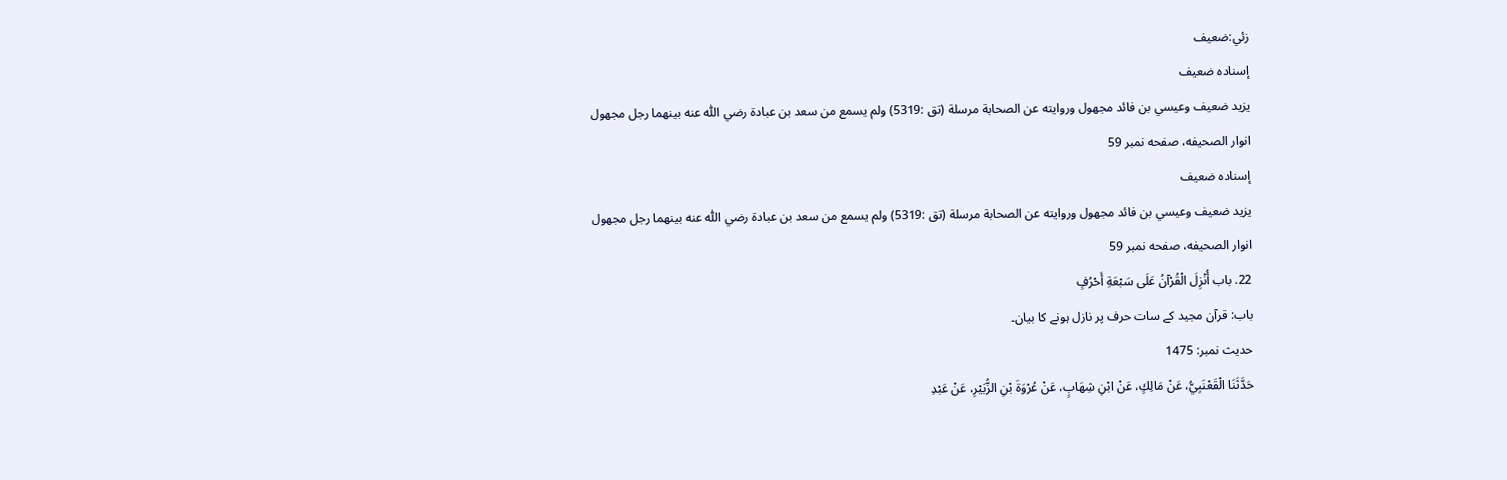زئي:ضعيف
إسناده ضعيف
يزيد ضعيف وعيسي بن فائد مجهول وروايته عن الصحابة مرسلة (تق :5319) ولم يسمع من سعد بن عبادة رضي اللّٰه عنه بينھما رجل مجهول
انوار الصحيفه، صفحه نمبر 59
إسناده ضعيف
يزيد ضعيف وعيسي بن فائد مجهول وروايته عن الصحابة مرسلة (تق :5319) ولم يسمع من سعد بن عبادة رضي اللّٰه عنه بينھما رجل مجهول
انوار الصحيفه، صفحه نمبر 59
22. باب أُنْزِلَ الْقُرْآنُ عَلَى سَبْعَةِ أَحْرُفٍ
باب: قرآن مجید کے سات حرف پر نازل ہونے کا بیان۔
حدیث نمبر: 1475
حَدَّثَنَا الْقَعْنَبِيُّ، عَنْ مَالِكٍ، عَنْ ابْنِ شِهَابٍ، عَنْ عُرْوَةَ بْنِ الزُّبَيْرِ، عَنْ عَبْدِ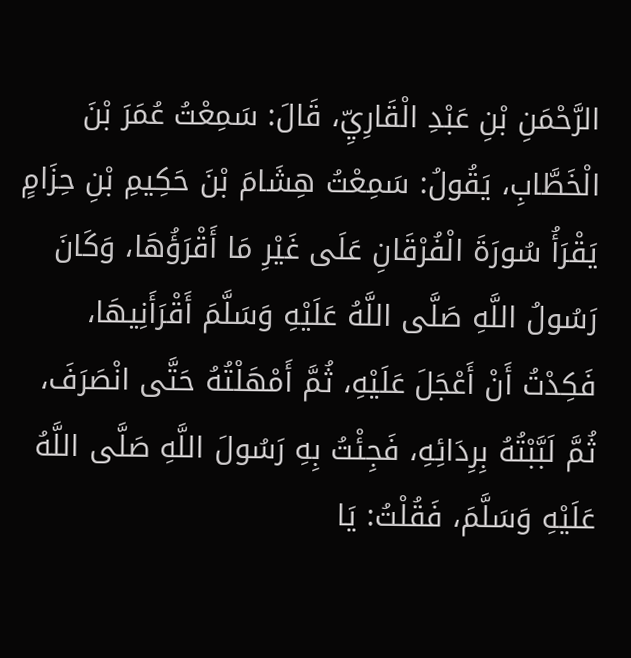الرَّحْمَنِ بْنِ عَبْدِ الْقَارِيِّ، قَالَ: سَمِعْتُ عُمَرَ بْنَ الْخَطَّابِ، يَقُولُ: سَمِعْتُ هِشَامَ بْنَ حَكِيمِ بْنِ حِزَامٍ يَقْرَأُ سُورَةَ الْفُرْقَانِ عَلَى غَيْرِ مَا أَقْرَؤُهَا، وَكَانَ رَسُولُ اللَّهِ صَلَّى اللَّهُ عَلَيْهِ وَسَلَّمَ أَقْرَأَنِيهَا، فَكِدْتُ أَنْ أَعْجَلَ عَلَيْهِ، ثُمَّ أَمْهَلْتُهُ حَتَّى انْصَرَفَ، ثُمَّ لَبَّبْتُهُ بِرِدَائِهِ، فَجِئْتُ بِهِ رَسُولَ اللَّهِ صَلَّى اللَّهُ عَلَيْهِ وَسَلَّمَ، فَقُلْتُ: يَا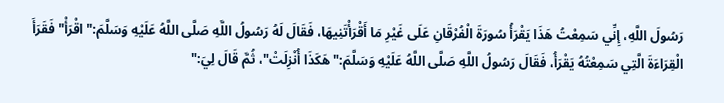رَسُولَ اللَّهِ، إِنِّي سَمِعْتُ هَذَا يَقْرَأُ سُورَةَ الْفُرْقَانِ عَلَى غَيْرِ مَا أَقْرَأْتَنِيهَا، فَقَالَ لَهُ رَسُولُ اللَّهِ صَلَّى اللَّهُ عَلَيْهِ وَسَلَّمَ:" اقْرَأْ" فَقَرَأَ الْقِرَاءَةَ الَّتِي سَمِعْتُهُ يَقْرَأُ، فَقَالَ رَسُولُ اللَّهِ صَلَّى اللَّهُ عَلَيْهِ وَسَلَّمَ:" هَكَذَا أُنْزِلَتْ"، ثُمَّ قَالَ لِيَ:"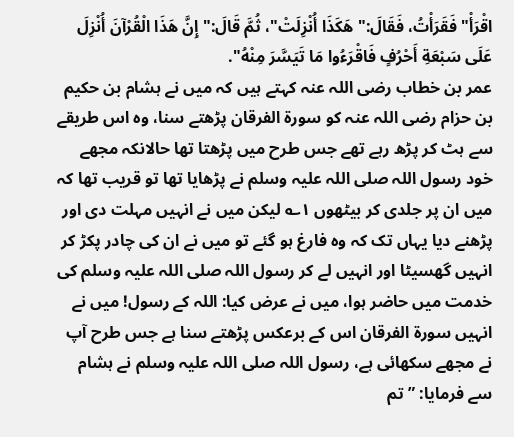اقْرَأْ" فَقَرَأْتُ، فَقَالَ:" هَكَذَا أُنْزِلَتْ"، ثُمَّ قَالَ:" إِنَّ هَذَا الْقُرْآنَ أُنْزِلَ عَلَى سَبْعَةِ أَحْرُفٍ فَاقْرَءُوا مَا تَيَسَّرَ مِنْهُ".
عمر بن خطاب رضی اللہ عنہ کہتے ہیں کہ میں نے ہشام بن حکیم بن حزام رضی اللہ عنہ کو سورۃ الفرقان پڑھتے سنا، وہ اس طریقے سے ہٹ کر پڑھ رہے تھے جس طرح میں پڑھتا تھا حالانکہ مجھے خود رسول اللہ صلی اللہ علیہ وسلم نے پڑھایا تھا تو قریب تھا کہ میں ان پر جلدی کر بیٹھوں ۱؎ لیکن میں نے انہیں مہلت دی اور پڑھنے دیا یہاں تک کہ وہ فارغ ہو گئے تو میں نے ان کی چادر پکڑ کر انہیں گھسیٹا اور انہیں لے کر رسول اللہ صلی اللہ علیہ وسلم کی خدمت میں حاضر ہوا، میں نے عرض کیا: اللہ کے رسول! میں نے انہیں سورۃ الفرقان اس کے برعکس پڑھتے سنا ہے جس طرح آپ نے مجھے سکھائی ہے، رسول اللہ صلی اللہ علیہ وسلم نے ہشام سے فرمایا: ”تم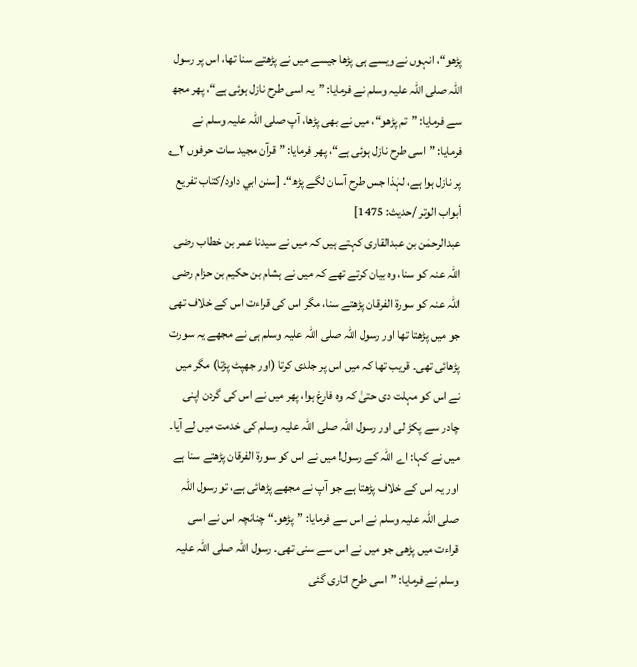پڑھو“، انہوں نے ویسے ہی پڑھا جیسے میں نے پڑھتے سنا تھا، اس پر رسول اللہ صلی اللہ علیہ وسلم نے فرمایا: ”یہ اسی طرح نازل ہوئی ہے“، پھر مجھ سے فرمایا: ”تم پڑھو“، میں نے بھی پڑھا، آپ صلی اللہ علیہ وسلم نے فرمایا: ”اسی طرح نازل ہوئی ہے“، پھر فرمایا: ”قرآن مجید سات حرفوں ۲؎ پر نازل ہوا ہے، لہٰذا جس طرح آسان لگے پڑھ“۔ [سنن ابي داود/كتاب تفريع أبواب الوتر /حدیث: 1475]
عبدالرحمٰن بن عبدالقاری کہتے ہیں کہ میں نے سیدنا عمر بن خطاب رضی اللہ عنہ کو سنا، وہ بیان کرتے تھے کہ میں نے ہشام بن حکیم بن حزام رضی اللہ عنہ کو سورۃ الفرقان پڑھتے سنا، مگر اس کی قراءت اس کے خلاف تھی جو میں پڑھتا تھا اور رسول اللہ صلی اللہ علیہ وسلم ہی نے مجھے یہ سورت پڑھائی تھی۔ قریب تھا کہ میں اس پر جلدی کرتا (اور جھپٹ پڑتا) مگر میں نے اس کو مہلت دی حتیٰ کہ وہ فارغ ہوا، پھر میں نے اس کی گردن اپنی چادر سے پکڑ لی اور رسول اللہ صلی اللہ علیہ وسلم کی خدمت میں لے آیا۔ میں نے کہا: اے اللہ کے رسول! میں نے اس کو سورۃ الفرقان پڑھتے سنا ہے اور یہ اس کے خلاف پڑھتا ہے جو آپ نے مجھے پڑھائی ہے، تو رسول اللہ صلی اللہ علیہ وسلم نے اس سے فرمایا: ”پڑھو۔“ چنانچہ اس نے اسی قراءت میں پڑھی جو میں نے اس سے سنی تھی۔ رسول اللہ صلی اللہ علیہ وسلم نے فرمایا: ”اسی طرح اتاری گئی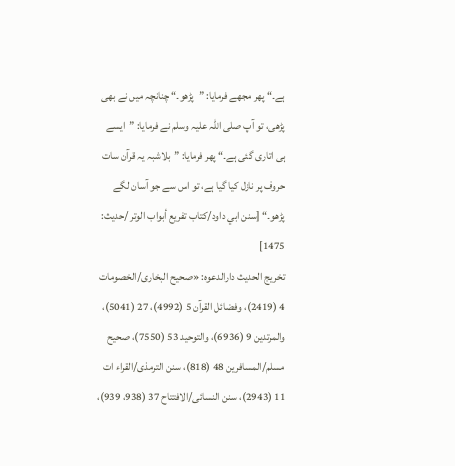ہے۔“ پھر مجھے فرمایا: ”پڑھو۔“ چنانچہ میں نے بھی پڑھی، تو آپ صلی اللہ علیہ وسلم نے فرمایا: ”ایسے ہی اتاری گئی ہے۔“ پھر فرمایا: ”بلاشبہ یہ قرآن سات حروف پر نازل کیا گیا ہے، تو اس سے جو آسان لگے پڑھو۔“ [سنن ابي داود/كتاب تفريع أبواب الوتر /حدیث: 1475]
تخریج الحدیث دارالدعوہ: «صحیح البخاری/الخصومات 4 (2419)، وفضائل القرآن 5 (4992)، 27 (5041)، والمرتدین 9 (6936)، والتوحید 53 (7550)، صحیح مسلم/المسافرین 48 (818)، سنن الترمذی/القراء ات 11 (2943)، سنن النسائی/الافتتاح 37 (938، 939)،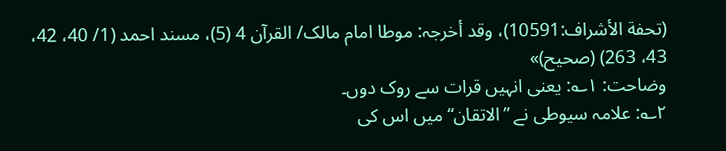(تحفة الأشراف:10591)، وقد أخرجہ: موطا امام مالک/ القرآن 4 (5)، مسند احمد (1/ 40، 42، 43، 263) (صحیح)»
وضاحت: ۱؎: یعنی انہیں قرات سے روک دوں۔
۲؎: علامہ سیوطی نے ”الاتقان“ میں اس کی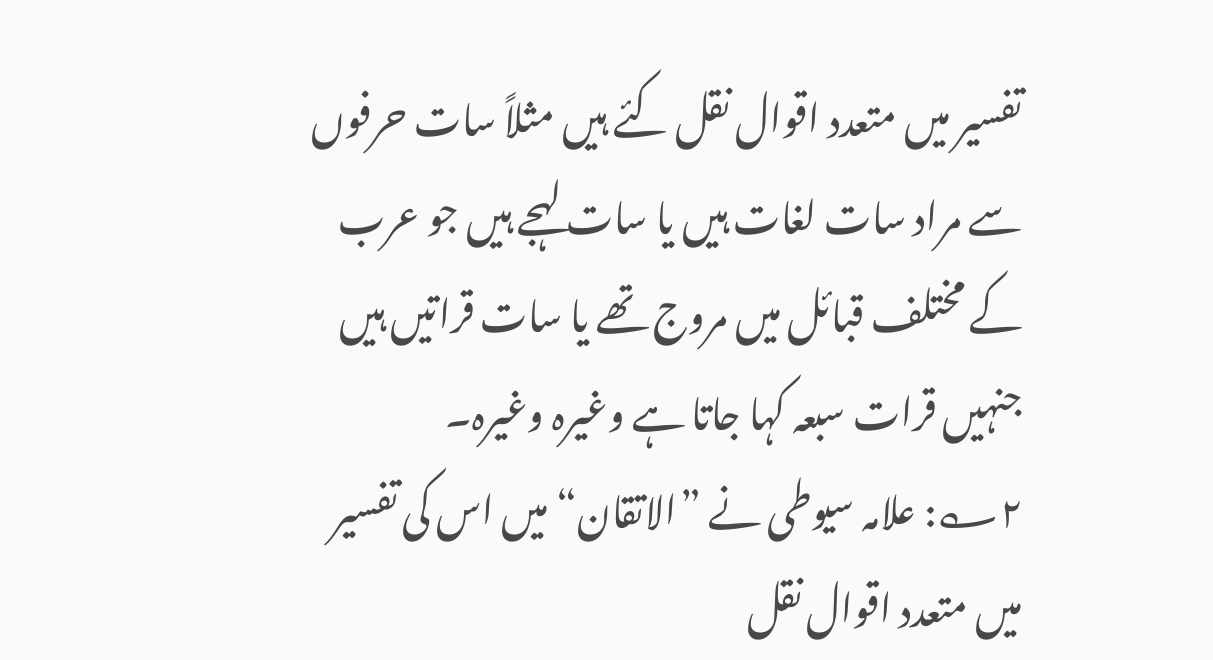تفسیر میں متعدد اقوال نقل کئے ہیں مثلاً سات حرفوں سے مراد سات لغات ہیں یا سات لہجے ہیں جو عرب کے مختلف قبائل میں مروج تھے یا سات قراتیں ہیں جنہیں قرات سبعہ کہا جاتا ہے وغیرہ وغیرہ۔
۲؎: علامہ سیوطی نے ”الاتقان“ میں اس کی تفسیر میں متعدد اقوال نقل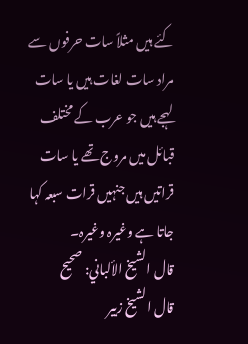کئے ہیں مثلاً سات حرفوں سے مراد سات لغات ہیں یا سات لہجے ہیں جو عرب کے مختلف قبائل میں مروج تھے یا سات قراتیں ہیں جنہیں قرات سبعہ کہا جاتا ہے وغیرہ وغیرہ۔
قال الشيخ الألباني: صحيح
قال الشيخ زبير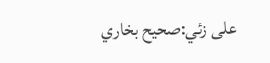على زئي:صحيح بخاري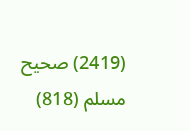(2419) صحيح مسلم (818)